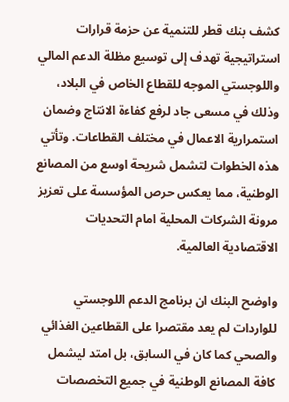كشف بنك قطر للتنمية عن حزمة قرارات استراتيجية تهدف إلى توسيع مظلة الدعم المالي واللوجستي الموجه للقطاع الخاص في البلاد، وذلك في مسعى جاد لرفع كفاءة الانتاج وضمان استمرارية الاعمال في مختلف القطاعات. وتأتي هذه الخطوات لتشمل شريحة اوسع من المصانع الوطنية، مما يعكس حرص المؤسسة على تعزيز مرونة الشركات المحلية امام التحديات الاقتصادية العالمية.

واوضح البنك ان برنامج الدعم اللوجستي للواردات لم يعد مقتصرا على القطاعين الغذائي والصحي كما كان في السابق، بل امتد ليشمل كافة المصانع الوطنية في جميع التخصصات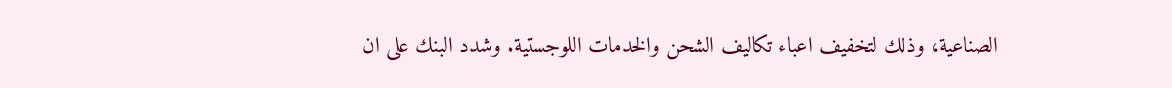الصناعية، وذلك لتخفيف اعباء تكاليف الشحن والخدمات اللوجستية. وشدد البنك على ان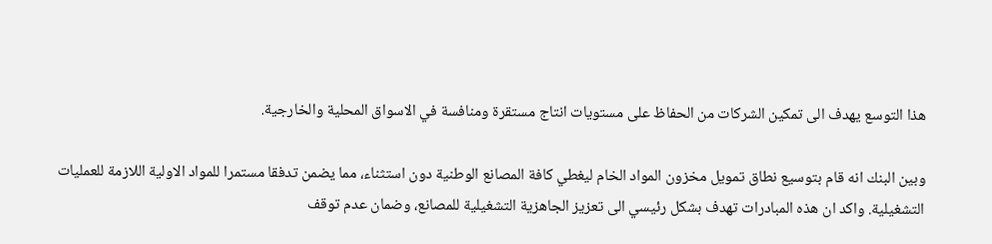هذا التوسع يهدف الى تمكين الشركات من الحفاظ على مستويات انتاج مستقرة ومنافسة في الاسواق المحلية والخارجية.

وبين البنك انه قام بتوسيع نطاق تمويل مخزون المواد الخام ليغطي كافة المصانع الوطنية دون استثناء، مما يضمن تدفقا مستمرا للمواد الاولية اللازمة للعمليات التشغيلية. واكد ان هذه المبادرات تهدف بشكل رئيسي الى تعزيز الجاهزية التشغيلية للمصانع، وضمان عدم توقف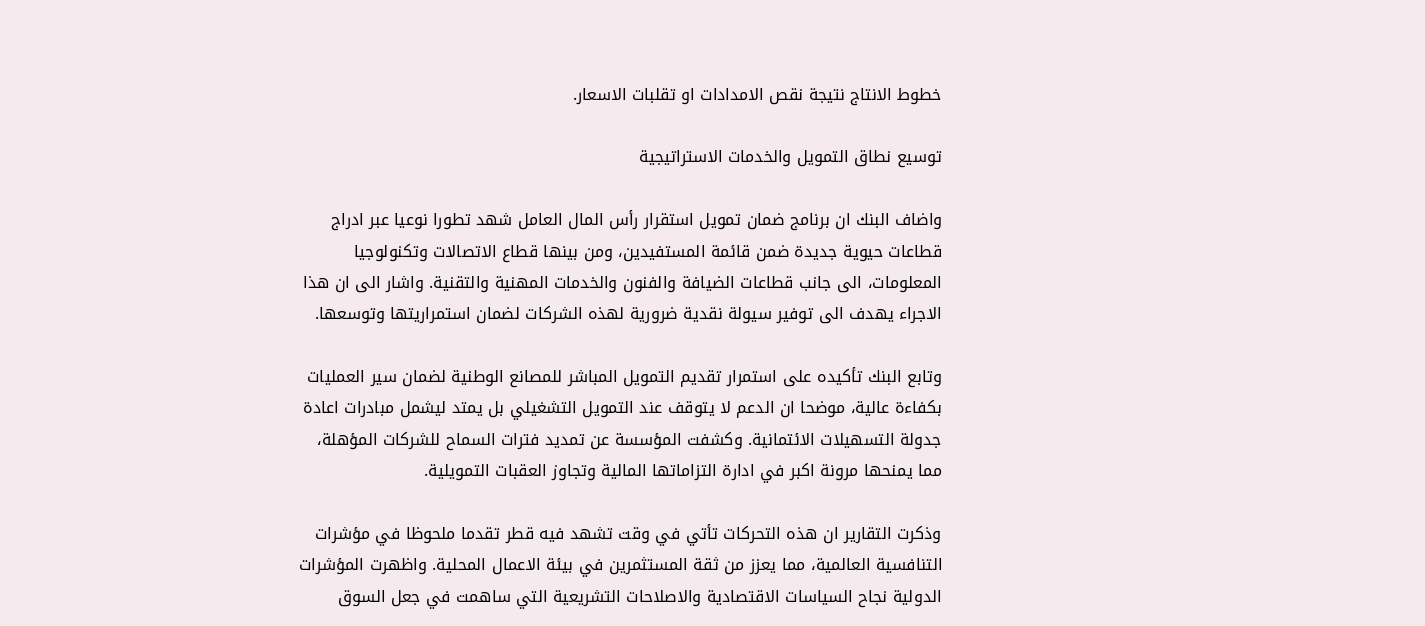خطوط الانتاج نتيجة نقص الامدادات او تقلبات الاسعار.

توسيع نطاق التمويل والخدمات الاستراتيجية

واضاف البنك ان برنامج ضمان تمويل استقرار رأس المال العامل شهد تطورا نوعيا عبر ادراج قطاعات حيوية جديدة ضمن قائمة المستفيدين، ومن بينها قطاع الاتصالات وتكنولوجيا المعلومات، الى جانب قطاعات الضيافة والفنون والخدمات المهنية والتقنية. واشار الى ان هذا الاجراء يهدف الى توفير سيولة نقدية ضرورية لهذه الشركات لضمان استمراريتها وتوسعها.

وتابع البنك تأكيده على استمرار تقديم التمويل المباشر للمصانع الوطنية لضمان سير العمليات بكفاءة عالية، موضحا ان الدعم لا يتوقف عند التمويل التشغيلي بل يمتد ليشمل مبادرات اعادة جدولة التسهيلات الائتمانية. وكشفت المؤسسة عن تمديد فترات السماح للشركات المؤهلة، مما يمنحها مرونة اكبر في ادارة التزاماتها المالية وتجاوز العقبات التمويلية.

وذكرت التقارير ان هذه التحركات تأتي في وقت تشهد فيه قطر تقدما ملحوظا في مؤشرات التنافسية العالمية، مما يعزز من ثقة المستثمرين في بيئة الاعمال المحلية. واظهرت المؤشرات الدولية نجاح السياسات الاقتصادية والاصلاحات التشريعية التي ساهمت في جعل السوق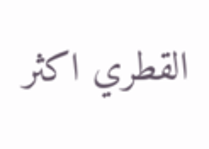القطري اكثر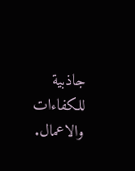جاذبية للكفاءات والاعمال.